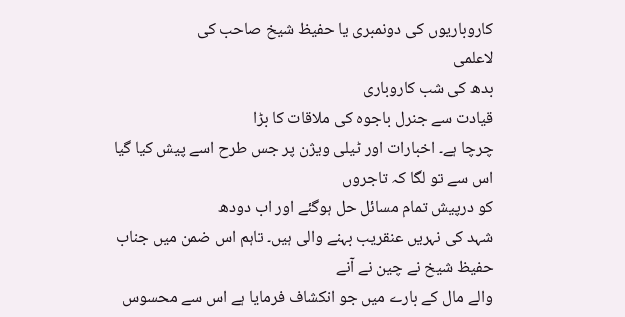کاروباریوں کی دونمبری یا حفیظ شیخ صاحب کی
لاعلمی
بدھ کی شب کاروباری
قیادت سے جنرل باجوہ کی ملاقات کا بڑا
چرچا ہے۔ اخبارات اور ٹیلی ویژن پر جس طرح اسے پیش کیا گیا اس سے تو لگا کہ تاجروں
کو درپیش تمام مسائل حل ہوگئے اور اب دودھ
شہد کی نہریں عنقریب بہنے والی ہیں۔ تاہم اس ضمن میں جناب حفیظ شیخ نے چین نے آنے
والے مال کے بارے میں جو انکشاف فرمایا ہے اس سے محسوس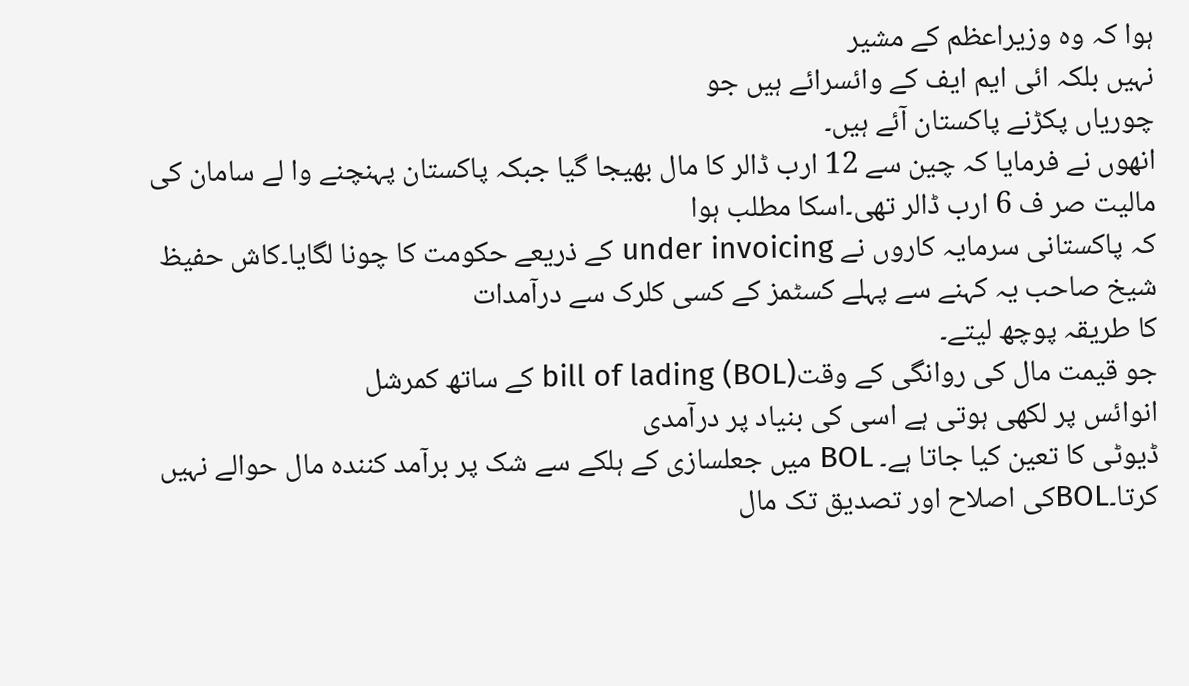ہوا کہ وہ وزیراعظم کے مشیر
نہیں بلکہ ائی ایم ایف کے وائسرائے ہیں جو
چوریاں پکڑنے پاکستان آئے ہیں۔
انھوں نے فرمایا کہ چین سے 12 ارب ڈالر کا مال بھیجا گیا جبکہ پاکستان پہنچنے وا لے سامان کی
مالیت صر ف 6 ارب ڈالر تھی۔اسکا مطلب ہوا
کہ پاکستانی سرمایہ کاروں نے under invoicing کے ذریعے حکومت کا چونا لگایا۔کاش حفیظ شیخ صاحب یہ کہنے سے پہلے کسٹمز کے کسی کلرک سے درآمدات
کا طریقہ پوچھ لیتے۔
جو قیمت مال کی روانگی کے وقتbill of lading (BOL) کے ساتھ کمرشل
انوائس پر لکھی ہوتی ہے اسی کی بنیاد پر درآمدی
ڈیوٹی کا تعین کیا جاتا ہے۔ BOL میں جعلسازی کے ہلکے سے شک پر برآمد کنندہ مال حوالے نہیں
کرتا۔BOLکی اصلاح اور تصدیق تک مال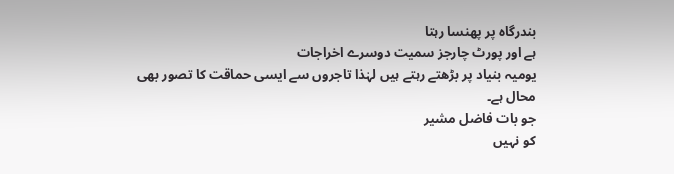بندرگاہ پر پھنسا رہتا
ہے اور پورٹ چارجز سمیت دوسرے اخراجات
یومیہ بنیاد پر بڑھتے رہتے ہیں لہٰذا تاجروں سے ایسی حماقت کا تصور بھی
محال ہے۔
جو بات فاضل مشیر
کو نہیں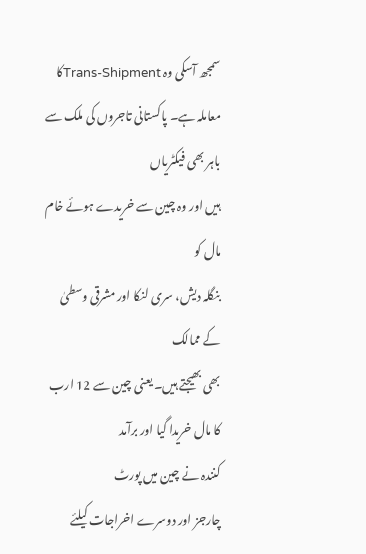سمجھ آسکی وہ Trans-Shipmentکا معاملہ ہے۔ پاکستانی تاجروں کی ملک سے باہر بھی فیکٹریاں
ہیں اور وہ چین سے خریدے ہوئے خام مال کو
بنگلہ دیش، سری لنکا اور مشرقی وسطیٰ کے ممالک
بھی بھیجتے ہیں۔ یعنی چین سے 12 ارب کا مال خریدا گیا اور برآمد
کنندہ نے چین میں پورٹ
چارجز اور دوسرے اخراجات کیلئے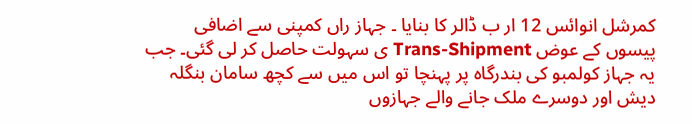کمرشل انوائس 12 ار ب ڈالر کا بنایا ۔ جہاز راں کمپنی سے اضافی پیسوں کے عوض Trans-Shipment ی سہولت حاصل کر لی گئی۔ جب یہ جہاز کولمبو کی بندرگاہ پر پہنچا تو اس میں سے کچھ سامان بنگلہ دیش اور دوسرے ملک جانے والے جہازوں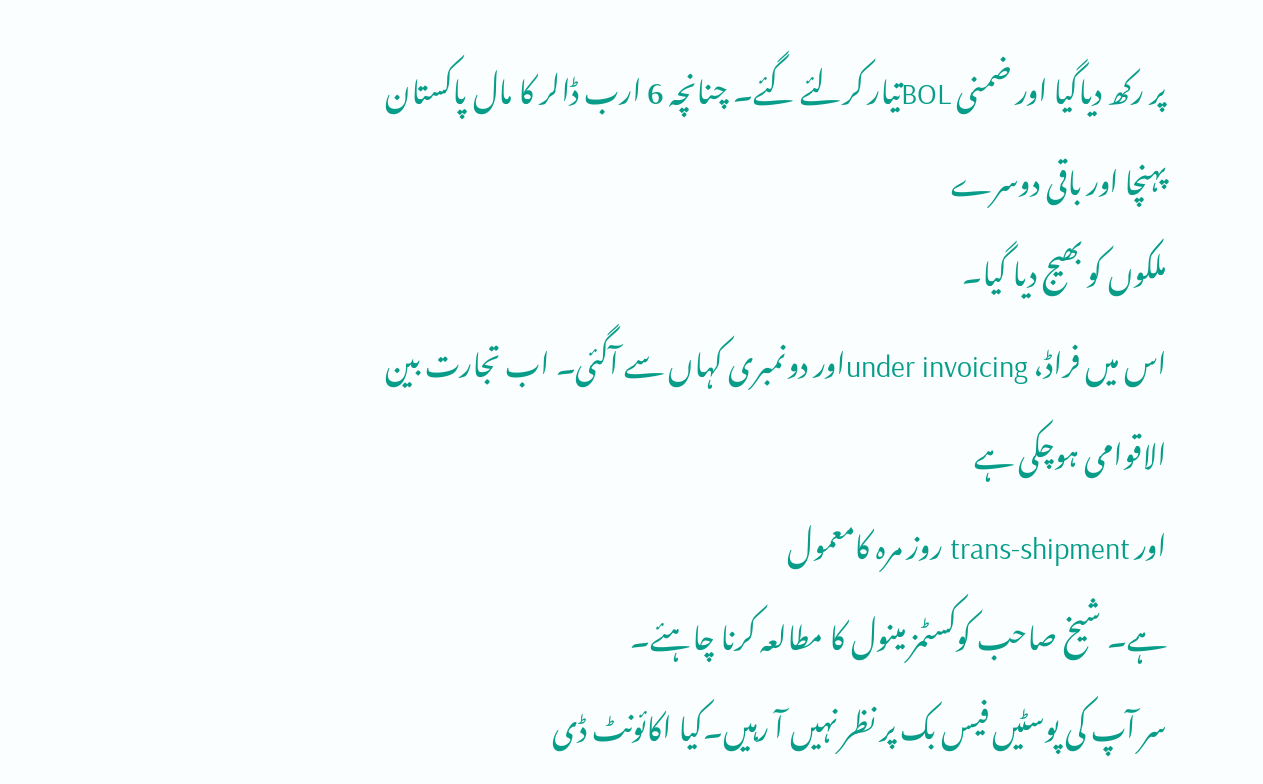پر رکھ دیاگیا اور ضمنی BOLتیار کرلئے گئے۔ چنانچہ 6 ارب ڈالر کا مال پاکستان پہنچا اور باقی دوسرے
ملکوں کو بھیج دیا گیا۔
اس میں فراڈ، under invoicingاور دونمبری کہاں سے آگئی۔ اب تجارت بین الاقوامی ہوچکی ہے
اور trans-shipment روز مرہ کامعمول
ہے۔ شیخ صاحب کوکسٹمز مینول کا مطالعہ کرنا چاہئے۔
سر آپ کی پوسٹیں فیس بک پر نظر نہیں آ رہیں۔کیا اکائونٹ ڈی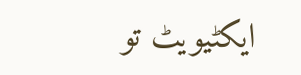ایکٹیویٹ تو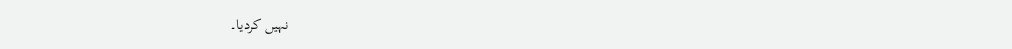نہیں کردیا۔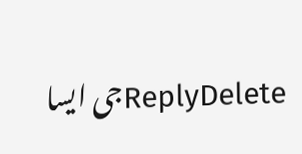ReplyDeleteجی ایسا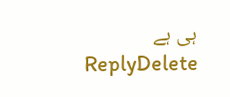ہی ہے
ReplyDelete